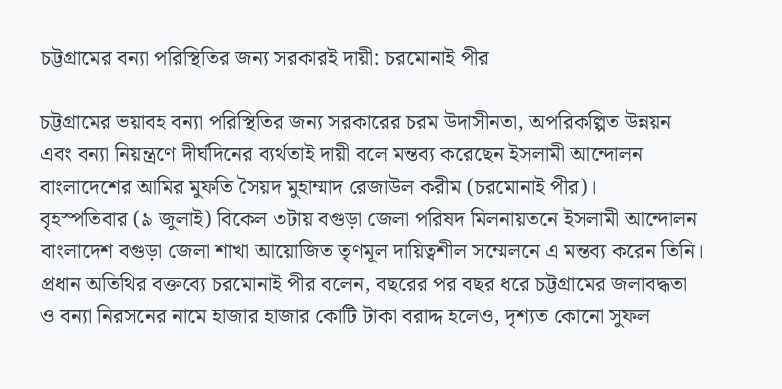চট্টগ্রামের বন্যা পরিস্থিতির জন্য সরকারই দায়ী: চরমোনাই পীর

চট্টগ্রামের ভয়াবহ বন্যা পরিস্থিতির জন্য সরকারের চরম উদাসীনতা, অপরিকল্পিত উন্নয়ন এবং বন্যা নিয়ন্ত্রণে দীর্ঘদিনের ব্যর্থতাই দায়ী বলে মন্তব্য করেছেন ইসলামী আন্দোলন বাংলাদেশের আমির মুফতি সৈয়দ মুহাম্মাদ রেজাউল করীম (চরমোনাই পীর)।
বৃহস্পতিবার (৯ জুলাই) বিকেল ৩টায় বগুড়া জেলা পরিষদ মিলনায়তনে ইসলামী আন্দোলন বাংলাদেশ বগুড়া জেলা শাখা আয়োজিত তৃণমূল দায়িত্বশীল সম্মেলনে এ মন্তব্য করেন তিনি।
প্রধান অতিথির বক্তব্যে চরমোনাই পীর বলেন, বছরের পর বছর ধরে চট্টগ্রামের জলাবদ্ধতা ও বন্যা নিরসনের নামে হাজার হাজার কোটি টাকা বরাদ্দ হলেও, দৃশ্যত কোনো সুফল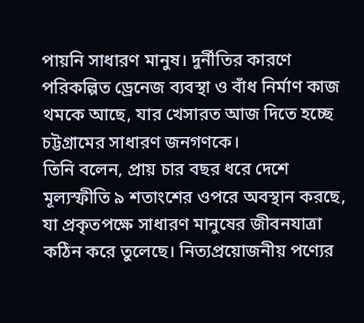পায়নি সাধারণ মানুষ। দুর্নীতির কারণে পরিকল্পিত ড্রেনেজ ব্যবস্থা ও বাঁধ নির্মাণ কাজ থমকে আছে, যার খেসারত আজ দিতে হচ্ছে চট্টগ্রামের সাধারণ জনগণকে।
তিনি বলেন, প্রায় চার বছর ধরে দেশে মূল্যস্ফীতি ৯ শতাংশের ওপরে অবস্থান করছে, যা প্রকৃতপক্ষে সাধারণ মানুষের জীবনযাত্রা কঠিন করে তুলেছে। নিত্যপ্রয়োজনীয় পণ্যের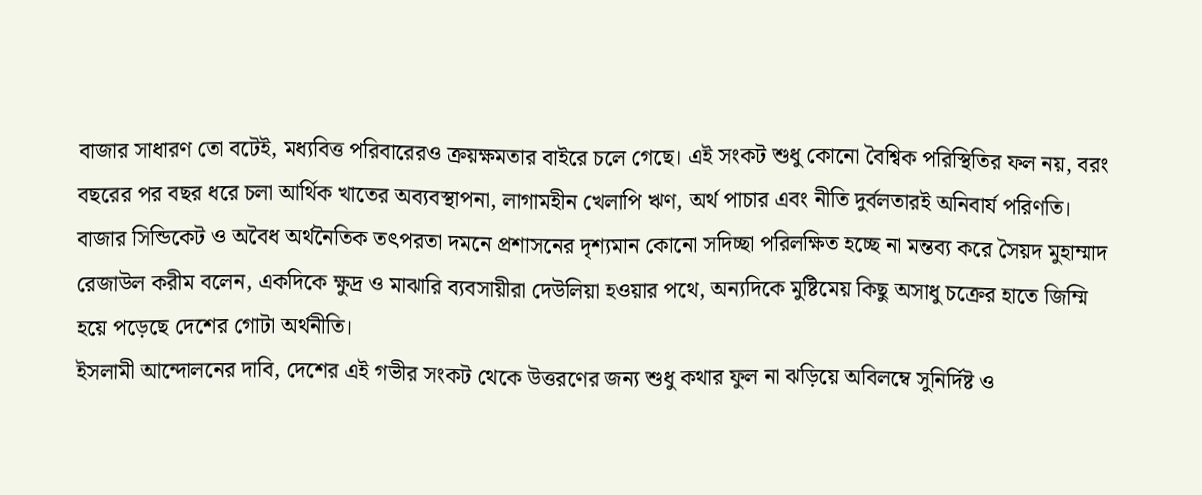বাজার সাধারণ তো বটেই, মধ্যবিত্ত পরিবারেরও ক্রয়ক্ষমতার বাইরে চলে গেছে। এই সংকট শুধু কোনো বৈশ্বিক পরিস্থিতির ফল নয়, বরং বছরের পর বছর ধরে চলা আর্থিক খাতের অব্যবস্থাপনা, লাগামহীন খেলাপি ঋণ, অর্থ পাচার এবং নীতি দুর্বলতারই অনিবার্য পরিণতি।
বাজার সিন্ডিকেট ও অবৈধ অর্থনৈতিক তৎপরতা দমনে প্রশাসনের দৃশ্যমান কোনো সদিচ্ছা পরিলক্ষিত হচ্ছে না মন্তব্য করে সৈয়দ মুহাম্মাদ রেজাউল করীম বলেন, একদিকে ক্ষুদ্র ও মাঝারি ব্যবসায়ীরা দেউলিয়া হওয়ার পথে, অন্যদিকে মুষ্টিমেয় কিছু অসাধু চক্রের হাতে জিম্মি হয়ে পড়েছে দেশের গোটা অর্থনীতি।
ইসলামী আন্দোলনের দাবি, দেশের এই গভীর সংকট থেকে উত্তরণের জন্য শুধু কথার ফুল না ঝড়িয়ে অবিলম্বে সুনির্দিষ্ট ও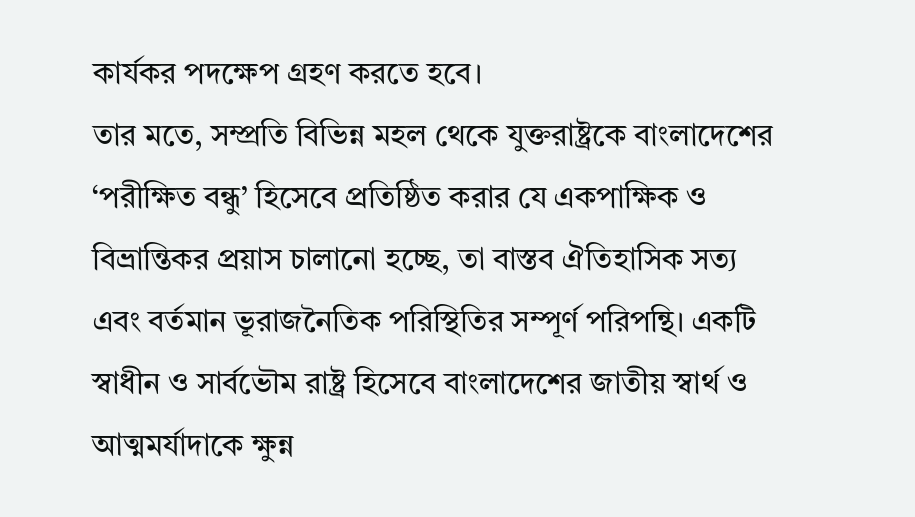কার্যকর পদক্ষেপ গ্রহণ করতে হবে।
তার মতে, সম্প্রতি বিভিন্ন মহল থেকে যুক্তরাষ্ট্রকে বাংলাদেশের ‘পরীক্ষিত বন্ধু’ হিসেবে প্রতিষ্ঠিত করার যে একপাক্ষিক ও বিভ্রান্তিকর প্রয়াস চালানো হচ্ছে, তা বাস্তব ঐতিহাসিক সত্য এবং বর্তমান ভূরাজনৈতিক পরিস্থিতির সম্পূর্ণ পরিপন্থি। একটি স্বাধীন ও সার্বভৌম রাষ্ট্র হিসেবে বাংলাদেশের জাতীয় স্বার্থ ও আত্মমর্যাদাকে ক্ষুন্ন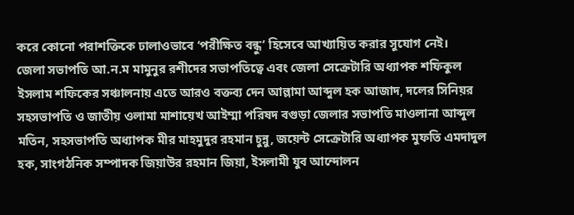করে কোনো পরাশক্তিকে ঢালাওভাবে ‘পরীক্ষিত বন্ধু’ হিসেবে আখ্যায়িত করার সুযোগ নেই।
জেলা সভাপতি আ.ন.ম মামুনুর রশীদের সভাপতিত্বে এবং জেলা সেক্রেটারি অধ্যাপক শফিকুল ইসলাম শফিকের সঞ্চালনায় এতে আরও বক্তব্য দেন আল্লামা আব্দুল হক আজাদ, দলের সিনিয়র সহসভাপতি ও জাতীয় ওলামা মাশায়েখ আইম্মা পরিষদ বগুড়া জেলার সভাপতি মাওলানা আব্দুল মতিন, সহসভাপতি অধ্যাপক মীর মাহমুদুর রহমান চুন্নু, জয়েন্ট সেক্রেটারি অধ্যাপক মুফতি এমদাদুল হক, সাংগঠনিক সম্পাদক জিয়াউর রহমান জিয়া, ইসলামী যুব আন্দোলন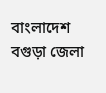বাংলাদেশ বগুড়া জেলা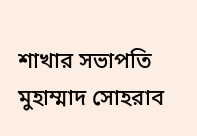শাখার সভাপতি মুহাম্মাদ সোহরাব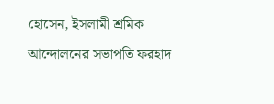হোসেন, ইসলামী শ্রমিক আন্দোলনের সভাপতি ফরহাদ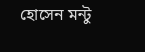হোসেন মন্টু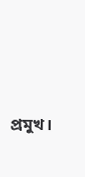প্রমুখ।